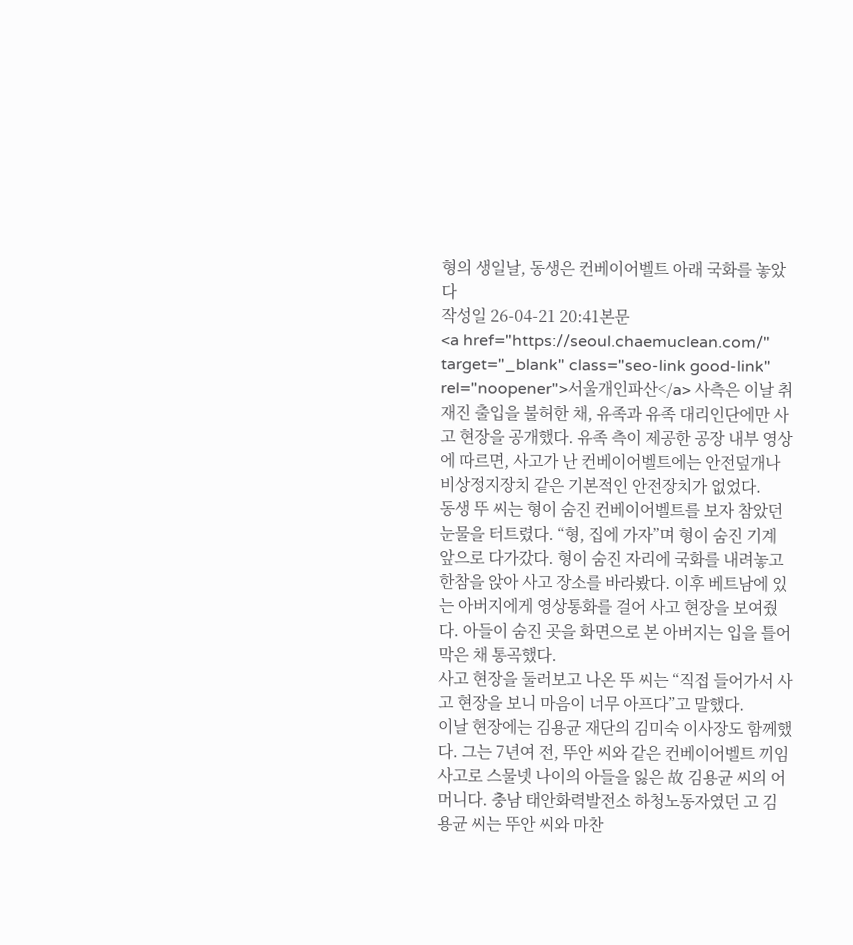형의 생일날, 동생은 컨베이어벨트 아래 국화를 놓았다
작성일 26-04-21 20:41본문
<a href="https://seoul.chaemuclean.com/" target="_blank" class="seo-link good-link" rel="noopener">서울개인파산</a> 사측은 이날 취재진 출입을 불허한 채, 유족과 유족 대리인단에만 사고 현장을 공개했다. 유족 측이 제공한 공장 내부 영상에 따르면, 사고가 난 컨베이어벨트에는 안전덮개나 비상정지장치 같은 기본적인 안전장치가 없었다.
동생 뚜 씨는 형이 숨진 컨베이어벨트를 보자 참았던 눈물을 터트렸다. “형, 집에 가자”며 형이 숨진 기계 앞으로 다가갔다. 형이 숨진 자리에 국화를 내려놓고 한참을 앉아 사고 장소를 바라봤다. 이후 베트남에 있는 아버지에게 영상통화를 걸어 사고 현장을 보여줬다. 아들이 숨진 곳을 화면으로 본 아버지는 입을 틀어막은 채 통곡했다.
사고 현장을 둘러보고 나온 뚜 씨는 “직접 들어가서 사고 현장을 보니 마음이 너무 아프다”고 말했다.
이날 현장에는 김용균 재단의 김미숙 이사장도 함께했다. 그는 7년여 전, 뚜안 씨와 같은 컨베이어벨트 끼임 사고로 스물넷 나이의 아들을 잃은 故 김용균 씨의 어머니다. 충남 태안화력발전소 하청노동자였던 고 김용균 씨는 뚜안 씨와 마찬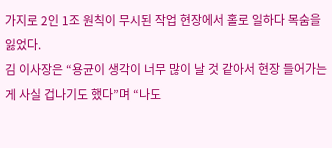가지로 2인 1조 원칙이 무시된 작업 현장에서 홀로 일하다 목숨을 잃었다.
김 이사장은 “용균이 생각이 너무 많이 날 것 같아서 현장 들어가는 게 사실 겁나기도 했다”며 “나도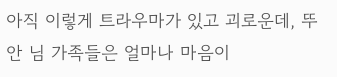아직 이렇게 트라우마가 있고 괴로운데, 뚜안 님 가족들은 얼마나 마음이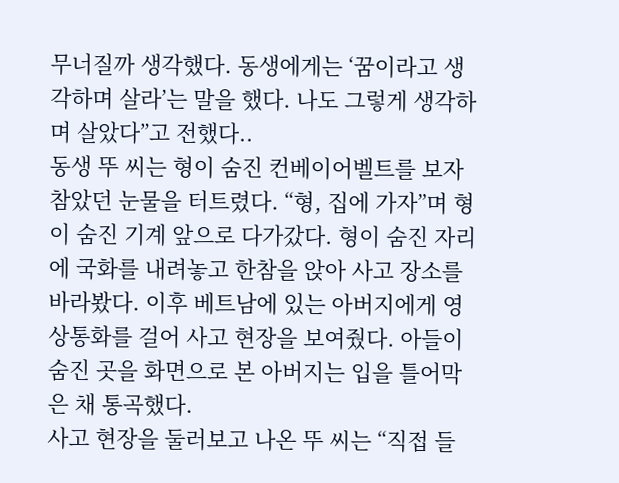무너질까 생각했다. 동생에게는 ‘꿈이라고 생각하며 살라’는 말을 했다. 나도 그렇게 생각하며 살았다”고 전했다..
동생 뚜 씨는 형이 숨진 컨베이어벨트를 보자 참았던 눈물을 터트렸다. “형, 집에 가자”며 형이 숨진 기계 앞으로 다가갔다. 형이 숨진 자리에 국화를 내려놓고 한참을 앉아 사고 장소를 바라봤다. 이후 베트남에 있는 아버지에게 영상통화를 걸어 사고 현장을 보여줬다. 아들이 숨진 곳을 화면으로 본 아버지는 입을 틀어막은 채 통곡했다.
사고 현장을 둘러보고 나온 뚜 씨는 “직접 들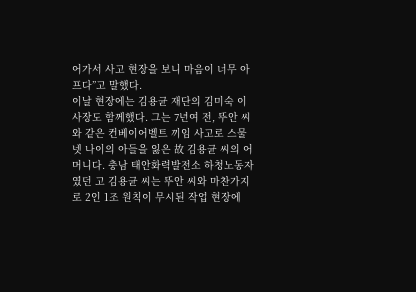어가서 사고 현장을 보니 마음이 너무 아프다”고 말했다.
이날 현장에는 김용균 재단의 김미숙 이사장도 함께했다. 그는 7년여 전, 뚜안 씨와 같은 컨베이어벨트 끼임 사고로 스물넷 나이의 아들을 잃은 故 김용균 씨의 어머니다. 충남 태안화력발전소 하청노동자였던 고 김용균 씨는 뚜안 씨와 마찬가지로 2인 1조 원칙이 무시된 작업 현장에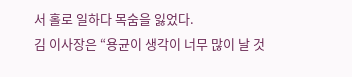서 홀로 일하다 목숨을 잃었다.
김 이사장은 “용균이 생각이 너무 많이 날 것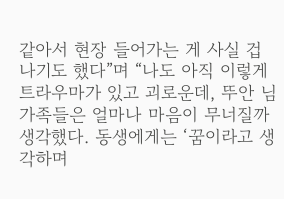같아서 현장 들어가는 게 사실 겁나기도 했다”며 “나도 아직 이렇게 트라우마가 있고 괴로운데, 뚜안 님 가족들은 얼마나 마음이 무너질까 생각했다. 동생에게는 ‘꿈이라고 생각하며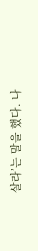살라’는 말을 했다. 나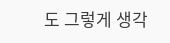도 그렇게 생각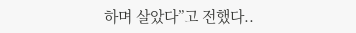하며 살았다”고 전했다..